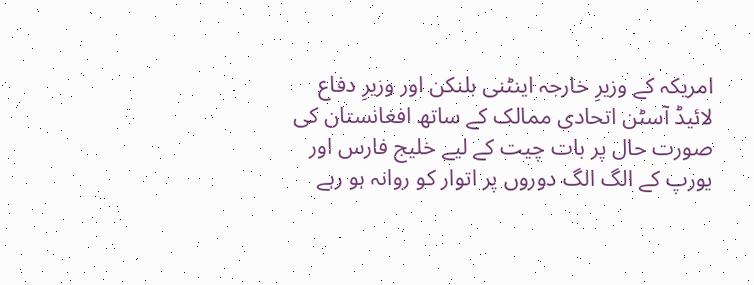امریکہ کے وزیرِ خارجہ اینٹنی بلنکن اور وزیرِ دفاع لائیڈ آسٹن اتحادی ممالک کے ساتھ افغانستان کی صورت حال پر بات چیت کے لیے خلیج فارس اور یورپ کے الگ الگ دوروں پر اتوار کو روانہ ہو رہے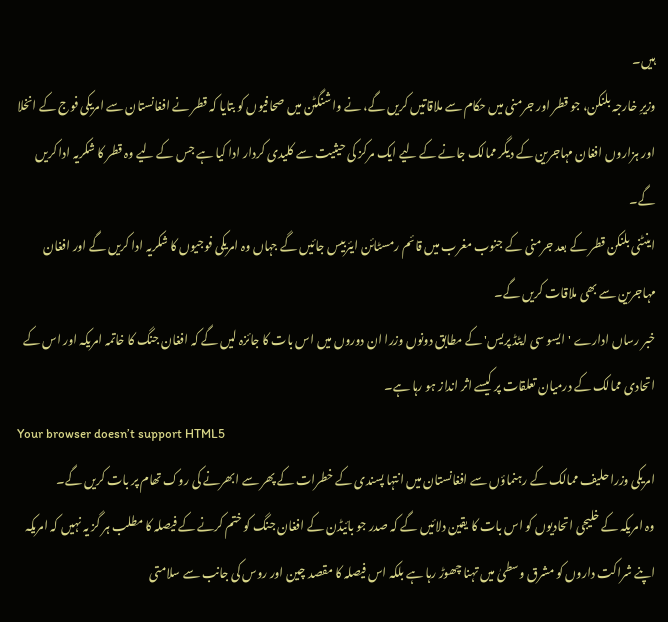ہیں۔
وزیرِ خارجہ بلنکن، جو قطر اور جرمنی میں حکام سے ملاقاتیں کریں گے، نے واشنگٹن میں صحافیوں کو بتایا کہ قطر نے افغانستان سے امریکی فوج کے انخلا اور ہزاروں افغان مہاجرین کے دیگر ممالک جانے کے لیے ایک مرکز کی حیثیت سے کلیدی کردار ادا کیا ہے جس کے لیے وہ قطر کا شکریہ ادا کریں گے۔
اینٹنی بلنکن قطر کے بعد جرمنی کے جنوب مغرب میں قائم رمسٹائن ایئربیس جائیں گے جہاں وہ امریکی فوجیوں کا شکریہ ادا کریں گے اور افغان مہاجرین سے بھی ملاقات کریں گے۔
خبر رساں ادارے 'ایسو سی ایٹڈ پریس' کے مطابق دونوں وزرا ان دوروں میں اس بات کا جائزہ لیں گے کہ افغان جنگ کا خاتمہ امریکہ اور اس کے اتحادی ممالک کے درمیان تعلقات پر کیسے اثر انداز ہو رہا ہے۔
Your browser doesn’t support HTML5
امریکی وزرا حلیف ممالک کے رہنماؤں سے افغانستان میں انتہا پسندی کے خطرات کے پھر سے ابھرنے کی روک تھام پر بات کریں گے۔
وہ امریکہ کے خلیجی اتحادیوں کو اس بات کا یقین دلائیں گے کہ صدر جو بائیڈن کے افغان جنگ کو ختم کرنے کے فیصلہ کا مطلب ہر گز یہ نہیں کہ امریکہ اپنے شراکت داروں کو مشرق وسطیٰ میں تہنا چھوڑ رہا ہے بلکہ اس فیصلہ کا مقصد چین اور روس کی جانب سے سلامتی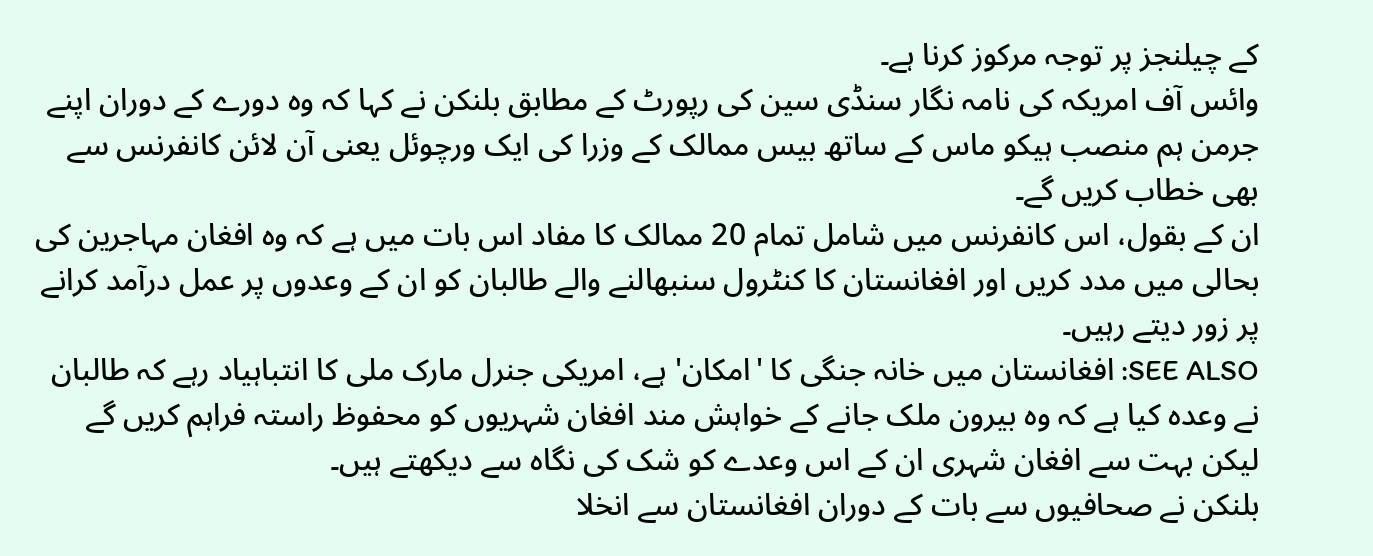کے چیلنجز پر توجہ مرکوز کرنا ہے۔
وائس آف امریکہ کی نامہ نگار سنڈی سین کی رپورٹ کے مطابق بلنکن نے کہا کہ وہ دورے کے دوران اپنے جرمن ہم منصب ہیکو ماس کے ساتھ بیس ممالک کے وزرا کی ایک ورچوئل یعنی آن لائن کانفرنس سے بھی خطاب کریں گے۔
ان کے بقول، اس کانفرنس میں شامل تمام 20 ممالک کا مفاد اس بات میں ہے کہ وہ افغان مہاجرین کی بحالی میں مدد کریں اور افغانستان کا کنٹرول سنبھالنے والے طالبان کو ان کے وعدوں پر عمل درآمد کرانے پر زور دیتے رہیں۔
SEE ALSO: افغانستان میں خانہ جنگی کا 'امکان' ہے، امریکی جنرل مارک ملی کا انتباہیاد رہے کہ طالبان نے وعدہ کیا ہے کہ وہ بیرون ملک جانے کے خواہش مند افغان شہریوں کو محفوظ راستہ فراہم کریں گے لیکن بہت سے افغان شہری ان کے اس وعدے کو شک کی نگاہ سے دیکھتے ہیں۔
بلنکن نے صحافیوں سے بات کے دوران افغانستان سے انخلا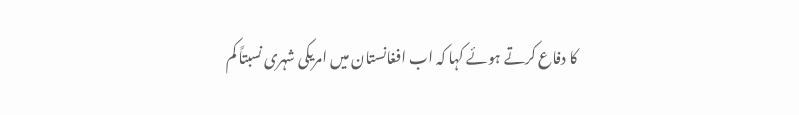کا دفاع کرتے ہوئے کہا کہ اب افغانستان میں امریکی شہری نسبتاً کم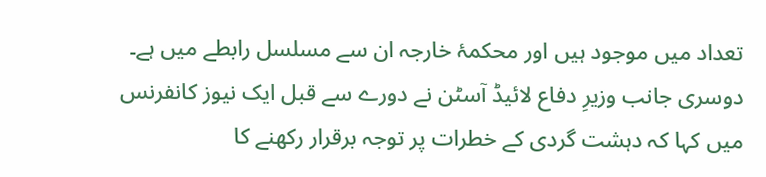تعداد میں موجود ہیں اور محکمۂ خارجہ ان سے مسلسل رابطے میں ہے۔
دوسری جانب وزیرِ دفاع لائیڈ آسٹن نے دورے سے قبل ایک نیوز کانفرنس میں کہا کہ دہشت گردی کے خطرات پر توجہ برقرار رکھنے کا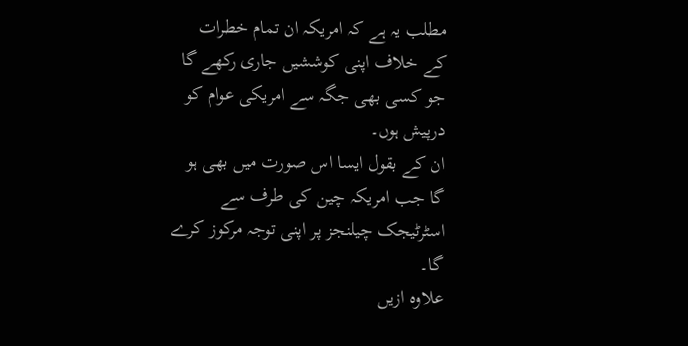مطلب یہ ہے کہ امریکہ ان تمام خطرات کے خلاف اپنی کوششیں جاری رکھے گا جو کسی بھی جگہ سے امریکی عوام کو درپیش ہوں۔
ان کے بقول ایسا اس صورت میں بھی ہو گا جب امریکہ چین کی طرف سے اسٹرٹیجک چیلنجز پر اپنی توجہ مرکوز کرے گا۔
علاوہ ازیں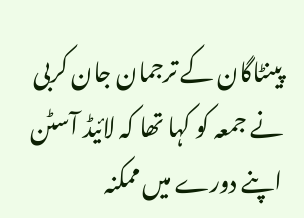پینٹاگان کے ترجمان جان کربی نے جمعہ کو کہا تھا کہ لائیڈ آسٹن اپنے دورے میں ممکنہ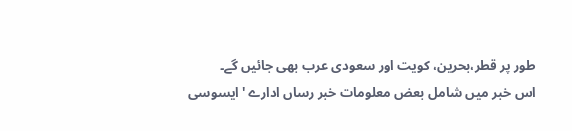طور پر قطر،بحرین، کویت اور سعودی عرب بھی جائیں گے۔
اس خبر میں شامل بعض معلومات خبر رساں ادارے 'ایسوسی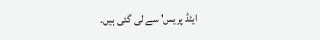ایٹڈ پریس' سے لی گئی ہیں۔